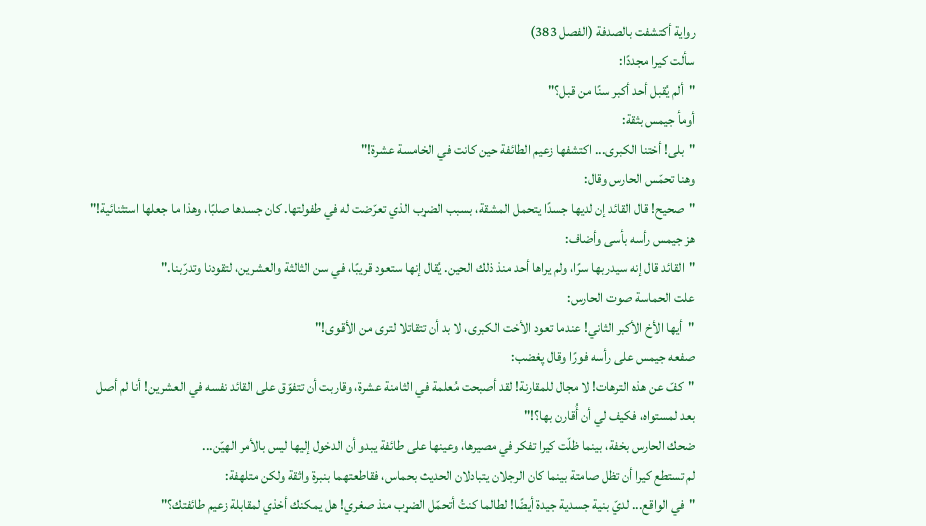رواية أكتشفت بالصدفة (الفصل 383)
سألت كيرا مجددًا:
"ألم يُقبل أحد أكبر سنًا من قبل؟"
أومأ جيمس بثقة:
"بلى! أختنا الكبرى... اكتشفها زعيم الطائفة حين كانت في الخامسة عشرة!"
وهنا تحمّس الحارس وقال:
"صحيح! قال القائد إن لديها جسدًا يتحمل المشقة، بسبب الضړب الذي تعرّضت له في طفولتها. كان جسدها صلبًا، وهذا ما جعلها استثنائية!"
هز جيمس رأسه بأسى وأضاف:
"القائد قال إنه سيدربها سرًا، ولم يراها أحد منذ ذلك الحين. يُقال إنها ستعود قريبًا، في سن الثالثة والعشرين، لتقودنا وتدرّبنا."
علت الحماسة صوت الحارس:
"أيها الأخ الأكبر الثاني! عندما تعود الأخت الكبرى، لا بد أن تتقاتلا لترى من الأقوى!"
صفعه جيمس على رأسه فورًا وقال پغضب:
"كفّ عن هذه الترهات! لا مجال للمقارنة! لقد أصبحت مُعلمة في الثامنة عشرة، وقاربت أن تتفوّق على القائد نفسه في العشرين! أنا لم أصل بعد لمستواه، فكيف لي أن أُقارن بها؟!"
ضحك الحارس بخفة، بينما ظلّت كيرا تفكر في مصيرها، وعينها على طائفة يبدو أن الدخول إليها ليس بالأمر الهيّن...
لم تستطع كيرا أن تظل صامتة بينما كان الرجلان يتبادلان الحديث بحماس، فقاطعتهما بنبرة واثقة ولكن متلهفة:
"في الواقع... لديّ بنية جسدية جيدة أيضًا! لطالما كنتُ أتحمّل الضړب منذ صغري! هل يمكنك أخذي لمقابلة زعيم طائفتك؟"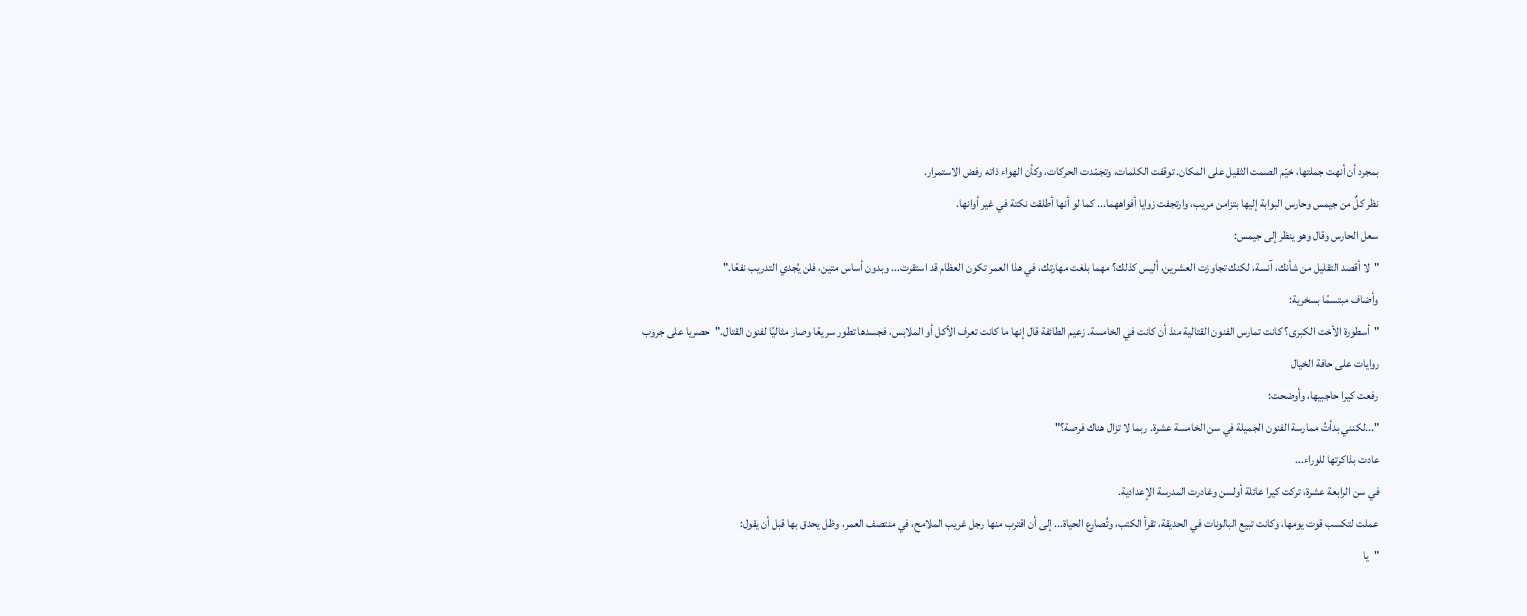بمجرد أن أنهت جملتها، خيّم الصمت الثقيل على المكان. توقفت الكلمات، وتجمّدت الحركات، وكأن الهواء ذاته رفض الاستمرار.
نظر كلٌ من جيمس وحارس البوابة إليها بتزامن مريب، وارتجفت زوايا أفواههما... كما لو أنها أطلقت نكتة في غير أوانها.
سعل الحارس وقال وهو ينظر إلى جيمس:
"لا أقصد التقليل من شأنك، آنسة، لكنك تجاوزت العشرين، أليس كذلك؟ مهما بلغت مهارتك، في هذا العمر تكون العظام قد استقرت... وبدون أساس متين، فلن يُجدي التدريب نفعًا."
وأضاف مبتسمًا بسخرية:
"أسطورة الأخت الكبرى؟ كانت تمارس الفنون القتالية منذ أن كانت في الخامسة. زعيم الطائفة قال إنها ما كانت تعرف الأكل أو الملابس، فجسدها تطور سريعًا وصار مثاليًا لفنون القتال."حصريا على جروب روايات على حافة الخيال
رفعت كيرا حاجبيها، وأوضحت:
"...لكنني بدأتُ ممارسة الفنون الجميلة في سن الخامسة عشرة. ربما لا تزال هناك فرصة؟"
عادت بذاكرتها للوراء...
في سن الرابعة عشرة، تركت كيرا عائلة أولسن وغادرت المدرسة الإعدادية.
عملت لتكسب قوت يومها، وكانت تبيع البالونات في الحديقة، تقرأ الكتب، وتُصارع الحياة... إلى أن اقترب منها رجل غريب الملامح، في منتصف العمر، وظل يحدق بها قبل أن يقول:
"يا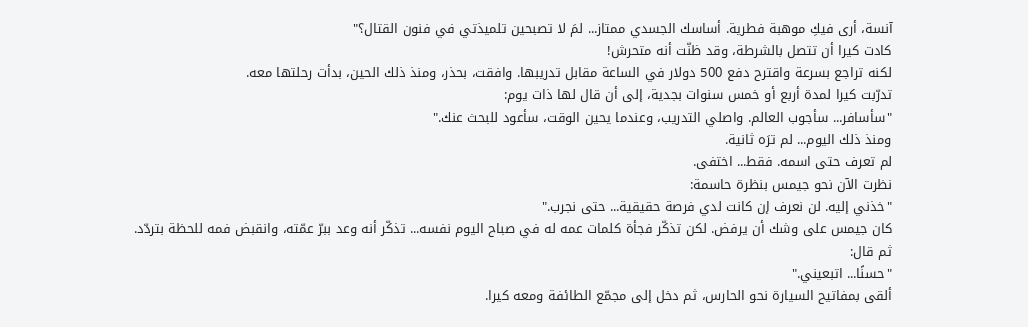آنسة، أرى فيكِ موهبة فطرية. أساسك الجسدي ممتاز... لمَ لا تصبحين تلميذتي في فنون القتال؟"
كادت كيرا أن تتصل بالشرطة، وقد ظنّت أنه متحرش!
لكنه تراجع بسرعة واقترح دفع 500 دولار في الساعة مقابل تدريبها. وافقت، بحذر، ومنذ ذلك الحين، بدأت رحلتها معه.
تدرّبت كيرا لمدة أربع أو خمس سنوات بجدية، إلى أن قال لها ذات يوم:
"سأسافر... سأجوب العالم. واصلي التدريب، وعندما يحين الوقت، سأعود للبحث عنك."
ومنذ ذلك اليوم... لم ترَه ثانية.
لم تعرف حتى اسمه. فقط... اختفى.
نظرت الآن نحو جيمس بنظرة حاسمة:
"خذني إليه. لن نعرف إن كانت لدي فرصة حقيقية... حتى نجرب."
كان جيمس على وشك أن يرفض. لكن تذكّر فجأة كلمات عمه له في صباح اليوم نفسه... تذكّر أنه وعد ببرّ عمّته، وانقبض فمه للحظة بتردّد.
ثم قال:
"حسنًا... اتبعيني."
ألقى بمفاتيح السيارة نحو الحارس، ثم دخل إلى مجمّع الطائفة ومعه كيرا.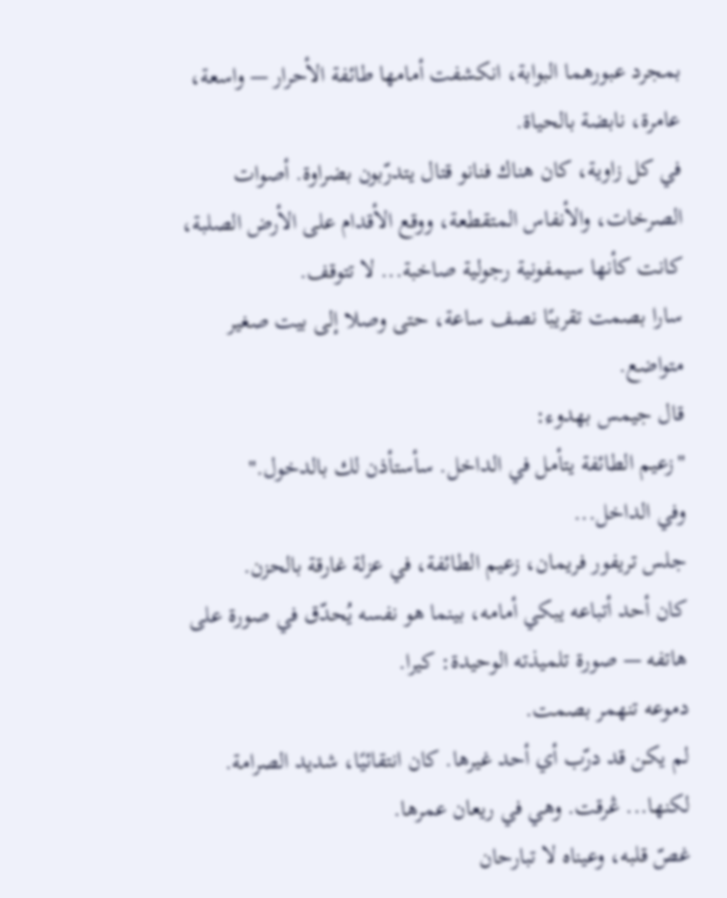بمجرد عبورهما البوابة، انكشفت أمامها طائفة الأحرار — واسعة، عامرة، نابضة بالحياة.
في كل زاوية، كان هناك فنانو قتال يتدرّبون بضراوة. أصوات الصرخات، والأنفاس المتقطعة، ووقع الأقدام على الأرض الصلبة، كانت كأنها سيمفونية رجولية صاخبة... لا تتوقف.
سارا بصمت تقريبًا نصف ساعة، حتى وصلا إلى بيت صغير متواضع.
قال جيمس بهدوء:
"زعيم الطائفة يتأمل في الداخل. سأستأذن لك بالدخول."
وفي الداخل...
جلس تريفور فريمان، زعيم الطائفة، في عزلة غارقة بالحزن.
كان أحد أتباعه يبكي أمامه، بينما هو نفسه يُحدّق في صورة على هاتفه — صورة تلميذته الوحيدة: كيرا.
دموعه تنهمر بصمت.
لم يكن قد درّب أي أحد غيرها. كان انتقائيًا، شديد الصرامة. لكنها... ڠرقت. وهي في ريعان عمرها.
غصّ قلبه، وعيناه لا تبارحان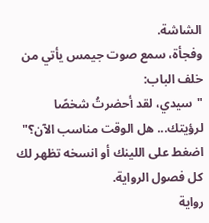الشاشة.
وفجأة، سمع صوت جيمس يأتي من خلف الباب:
"سيدي، لقد أحضرتُ شخصًا لرؤيتك... هل الوقت مناسب الآن؟"
اضغط على اللينك أو انسخه تظهر لك كل فصول الرواية.
رواية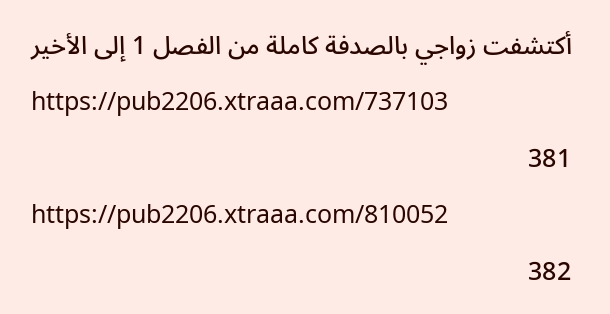أكتشفت زواجي بالصدفة كاملة من الفصل 1 إلى الأخير
https://pub2206.xtraaa.com/737103
381
https://pub2206.xtraaa.com/810052
382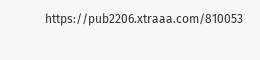https://pub2206.xtraaa.com/810053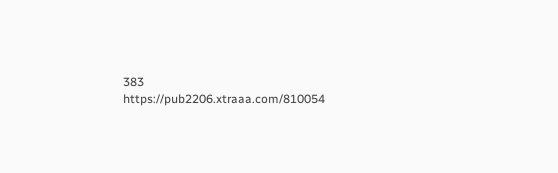383
https://pub2206.xtraaa.com/810054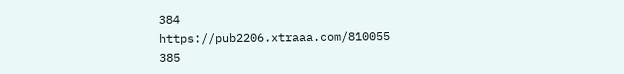384
https://pub2206.xtraaa.com/810055
385